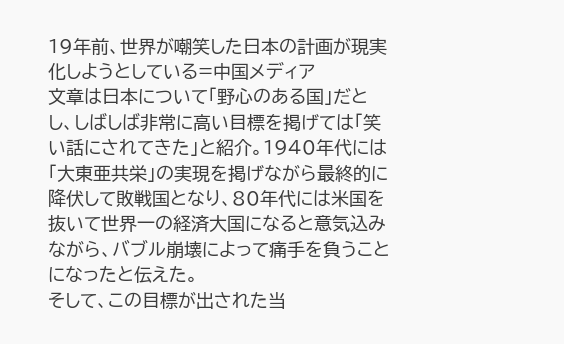19年前、世界が嘲笑した日本の計画が現実化しようとしている=中国メディア
文章は日本について「野心のある国」だとし、しばしば非常に高い目標を掲げては「笑い話にされてきた」と紹介。1940年代には「大東亜共栄」の実現を掲げながら最終的に降伏して敗戦国となり、80年代には米国を抜いて世界一の経済大国になると意気込みながら、バブル崩壊によって痛手を負うことになったと伝えた。
そして、この目標が出された当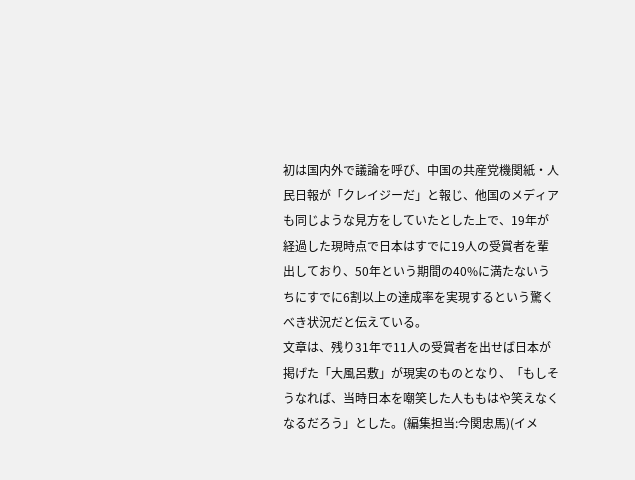初は国内外で議論を呼び、中国の共産党機関紙・人民日報が「クレイジーだ」と報じ、他国のメディアも同じような見方をしていたとした上で、19年が経過した現時点で日本はすでに19人の受賞者を輩出しており、50年という期間の40%に満たないうちにすでに6割以上の達成率を実現するという驚くべき状況だと伝えている。
文章は、残り31年で11人の受賞者を出せば日本が掲げた「大風呂敷」が現実のものとなり、「もしそうなれば、当時日本を嘲笑した人ももはや笑えなくなるだろう」とした。(編集担当:今関忠馬)(イメ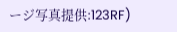ージ写真提供:123RF)